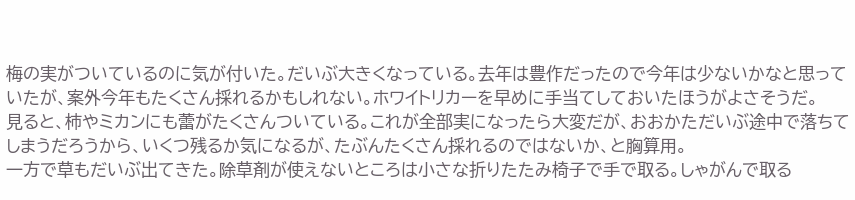梅の実がついているのに気が付いた。だいぶ大きくなっている。去年は豊作だったので今年は少ないかなと思っていたが、案外今年もたくさん採れるかもしれない。ホワイトリカーを早めに手当てしておいたほうがよさそうだ。
見ると、柿やミカンにも蕾がたくさんついている。これが全部実になったら大変だが、おおかただいぶ途中で落ちてしまうだろうから、いくつ残るか気になるが、たぶんたくさん採れるのではないか、と胸算用。
一方で草もだいぶ出てきた。除草剤が使えないところは小さな折りたたみ椅子で手で取る。しゃがんで取る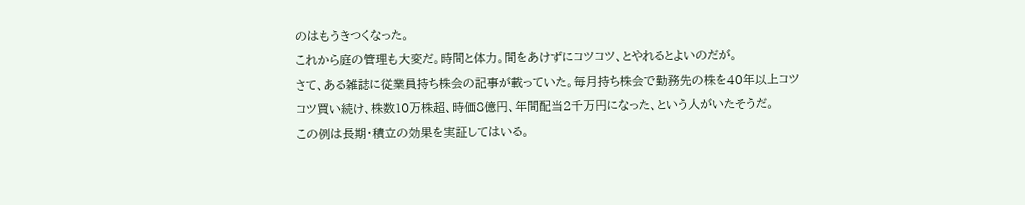のはもうきつくなった。
これから庭の管理も大変だ。時間と体力。間をあけずにコツコツ、とやれるとよいのだが。
さて、ある雑誌に従業員持ち株会の記事が載っていた。毎月持ち株会で勤務先の株を40年以上コツコツ買い続け、株数10万株超、時価8億円、年間配当2千万円になった、という人がいたそうだ。
この例は長期・積立の効果を実証してはいる。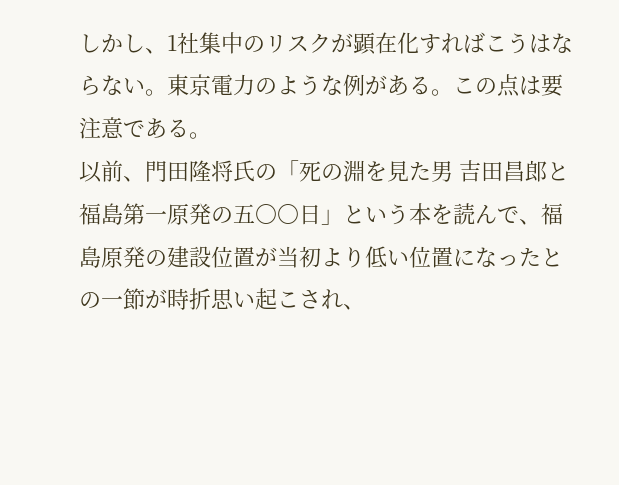しかし、1社集中のリスクが顕在化すればこうはならない。東京電力のような例がある。この点は要注意である。
以前、門田隆将氏の「死の淵を見た男 吉田昌郎と福島第一原発の五〇〇日」という本を読んで、福島原発の建設位置が当初より低い位置になったとの一節が時折思い起こされ、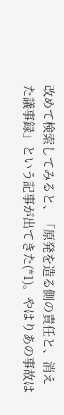改めて検索してみると、「原発を造る側の責任と、消えた議事録」という記事が出てきた(*1)。やはりあの事故は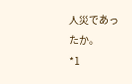人災であったか。
*1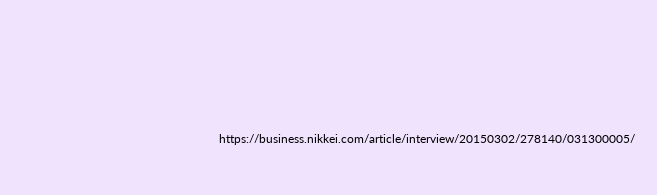https://business.nikkei.com/article/interview/20150302/278140/031300005/